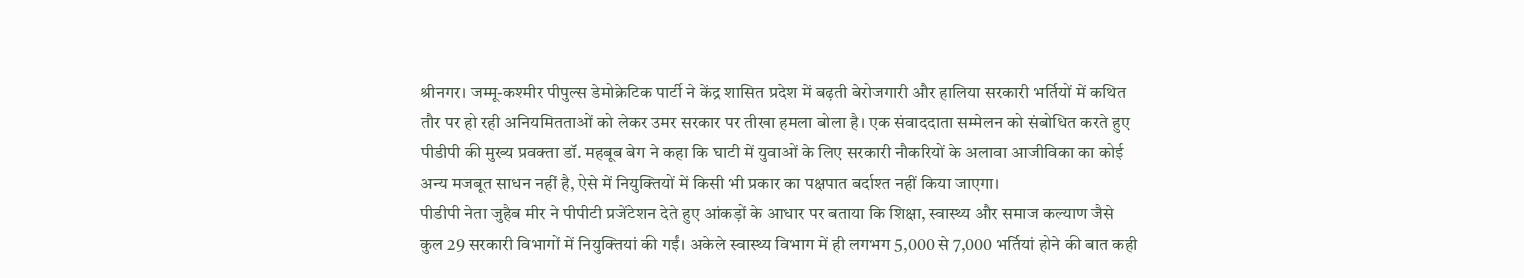श्रीनगर। जम्मू-कश्मीर पीपुल्स डेमोक्रेटिक पार्टी ने केंद्र शासित प्रदेश में बढ़ती बेरोजगारी और हालिया सरकारी भर्तियों में कथित तौर पर हो रही अनियमितताओं को लेकर उमर सरकार पर तीखा हमला बोला है। एक संवाददाता सम्मेलन को संबोधित करते हुए पीडीपी की मुख्य प्रवक्ता डॉ. महबूब बेग ने कहा कि घाटी में युवाओं के लिए सरकारी नौकरियों के अलावा आजीविका का कोई अन्य मजबूत साधन नहीं है, ऐसे में नियुक्तियों में किसी भी प्रकार का पक्षपात बर्दाश्त नहीं किया जाएगा।
पीडीपी नेता जुहैब मीर ने पीपीटी प्रजेंटेशन देते हुए आंकड़ों के आधार पर बताया कि शिक्षा, स्वास्थ्य और समाज कल्याण जैसे कुल 29 सरकारी विभागों में नियुक्तियां की गईं। अकेले स्वास्थ्य विभाग में ही लगभग 5,000 से 7,000 भर्तियां होने की बात कही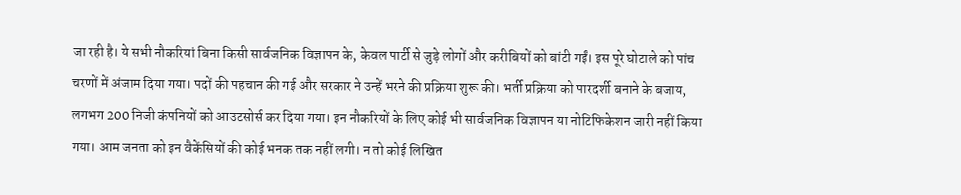जा रही है। ये सभी नौकरियां बिना किसी सार्वजनिक विज्ञापन के, केवल पार्टी से जुड़े लोगों और करीबियों को बांटी गईं। इस पूरे घोटाले को पांच चरणों में अंजाम दिया गया। पदों की पहचान की गई और सरकार ने उन्हें भरने की प्रक्रिया शुरू की। भर्ती प्रक्रिया को पारदर्शी बनाने के बजाय, लगभग 200 निजी कंपनियों को आउटसोर्स कर दिया गया। इन नौकरियों के लिए कोई भी सार्वजनिक विज्ञापन या नोटिफिकेशन जारी नहीं किया गया। आम जनता को इन वैकेंसियों की कोई भनक तक नहीं लगी। न तो कोई लिखित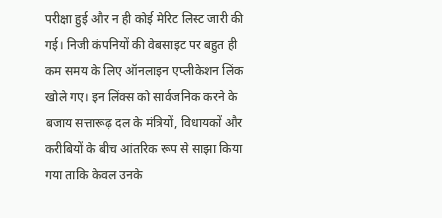परीक्षा हुई और न ही कोई मेरिट लिस्ट जारी की गई। निजी कंपनियों की वेबसाइट पर बहुत ही कम समय के लिए ऑनलाइन एप्लीकेशन लिंक खोले गए। इन लिंक्स को सार्वजनिक करने के बजाय सत्तारूढ़ दल के मंत्रियों, विधायकों और करीबियों के बीच आंतरिक रूप से साझा किया गया ताकि केवल उनके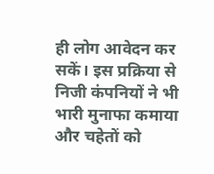ही लोग आवेदन कर सकें। इस प्रक्रिया से निजी कंपनियों ने भी भारी मुनाफा कमाया और चहेतों को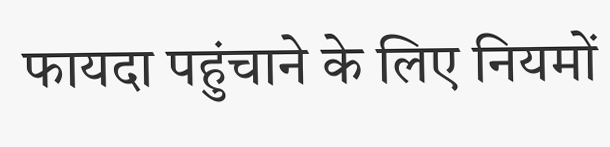फायदा पहुंचाने के लिए नियमों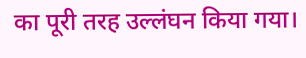का पूरी तरह उल्लंघन किया गया।